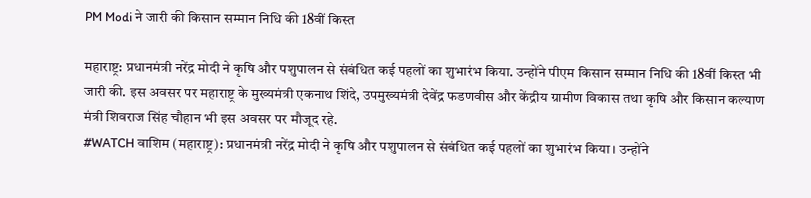PM Modi ने जारी की किसान सम्मान निधि की 18वीं किस्त

महाराष्ट्र: प्रधानमंत्री नरेंद्र मोदी ने कृषि और पशुपालन से संबंधित कई पहलों का शुभारंभ किया. उन्होंने पीएम किसान सम्मान निधि की 18वीं किस्त भी जारी की. इस अवसर पर महाराष्ट्र के मुख्यमंत्री एकनाथ शिंदे, उपमुख्यमंत्री देवेंद्र फडणवीस और केंद्रीय ग्रामीण विकास तथा कृषि और किसान कल्याण मंत्री शिवराज सिंह चौहान भी इस अवसर पर मौजूद रहे.
#WATCH वाशिम (महाराष्ट्र): प्रधानमंत्री नरेंद्र मोदी ने कृषि और पशुपालन से संबंधित कई पहलों का शुभारंभ किया। उन्होंने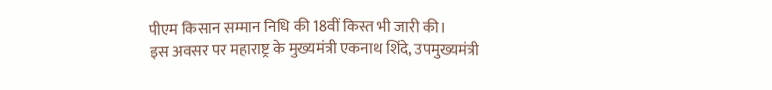पीएम किसान सम्मान निधि की 18वीं किस्त भी जारी की।
इस अवसर पर महाराष्ट्र के मुख्यमंत्री एकनाथ शिंदे, उपमुख्यमंत्री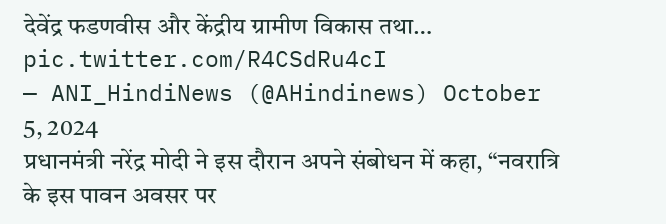देवेंद्र फडणवीस और केंद्रीय ग्रामीण विकास तथा… pic.twitter.com/R4CSdRu4cI
— ANI_HindiNews (@AHindinews) October 5, 2024
प्रधानमंत्री नरेंद्र मोदी ने इस दौरान अपने संबोधन में कहा, “नवरात्रि के इस पावन अवसर पर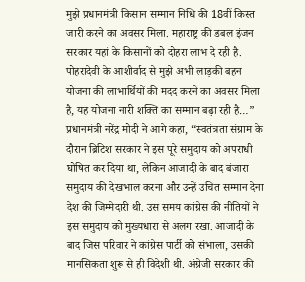मुझे प्रधानमंत्री किसान सम्मान निधि की 18वीं किस्त जारी करने का अवसर मिला. महाराष्ट्र की डबल इंजन सरकार यहां के किसानों को दोहरा लाभ दे रही है. पोहरादेवी के आशीर्वाद से मुझे अभी लाड़की बहन योजना की लाभार्थियों की मदद करने का अवसर मिला है, यह योजना नारी शक्ति का सम्मान बढ़ा रही है…”
प्रधानमंत्री नरेंद्र मोदी ने आगे कहा, “स्वतंत्रता संग्राम के दौरान ब्रिटिश सरकार ने इस पूरे समुदाय को अपराधी घोषित कर दिया था, लेकिन आजादी के बाद बंजारा समुदाय की देखभाल करना और उन्हें उचित सम्मान देना देश की जिम्मेदारी थी. उस समय कांग्रेस की नीतियों ने इस समुदाय को मुख्यधारा से अलग रखा. आजादी के बाद जिस परिवार ने कांग्रेस पार्टी को संभाला, उसकी मानसिकता शुरू से ही विदेशी थी. अंग्रेजी सरकार की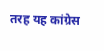तरह यह कांग्रेस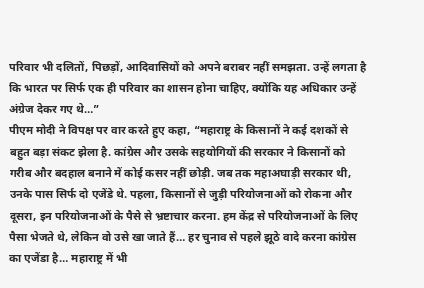परिवार भी दलितों, पिछड़ों, आदिवासियों को अपने बराबर नहीं समझता. उन्हें लगता है कि भारत पर सिर्फ एक ही परिवार का शासन होना चाहिए, क्योंकि यह अधिकार उन्हें अंग्रेज देकर गए थे…”
पीएम मोदी ने विपक्ष पर वार करते हुए कहा, “महाराष्ट्र के किसानों ने कई दशकों से बहुत बड़ा संकट झेला है. कांग्रेस और उसके सहयोगियों की सरकार ने किसानों को गरीब और बदहाल बनाने में कोई कसर नहीं छोड़ी. जब तक महाअघाड़ी सरकार थी, उनके पास सिर्फ दो एजेंडे थे. पहला, किसानों से जुड़ी परियोजनाओं को रोकना और दूसरा, इन परियोजनाओं के पैसे से भ्रष्टाचार करना. हम केंद्र से परियोजनाओं के लिए पैसा भेजते थे, लेकिन वो उसे खा जाते हैं… हर चुनाव से पहले झूठे वादे करना कांग्रेस का एजेंडा है… महाराष्ट्र में भी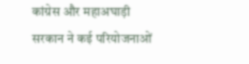कांग्रेस और महाअघाड़ी सरकान ने कई परियोजनाओं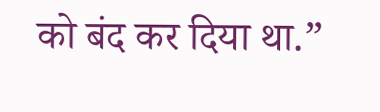को बंद कर दिया था.”